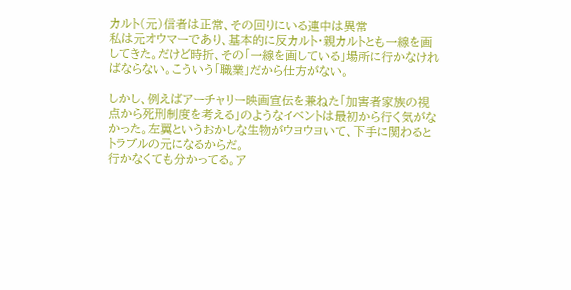カルト(元)信者は正常、その回りにいる連中は異常
私は元オウマーであり、基本的に反カルト・親カルトとも一線を画してきた。だけど時折、その「一線を画している」場所に行かなければならない。こういう「職業」だから仕方がない。

しかし、例えばアーチャリー映画宣伝を兼ねた「加害者家族の視点から死刑制度を考える」のようなイベントは最初から行く気がなかった。左翼というおかしな生物がウヨウヨいて、下手に関わるとトラブルの元になるからだ。
行かなくても分かってる。ア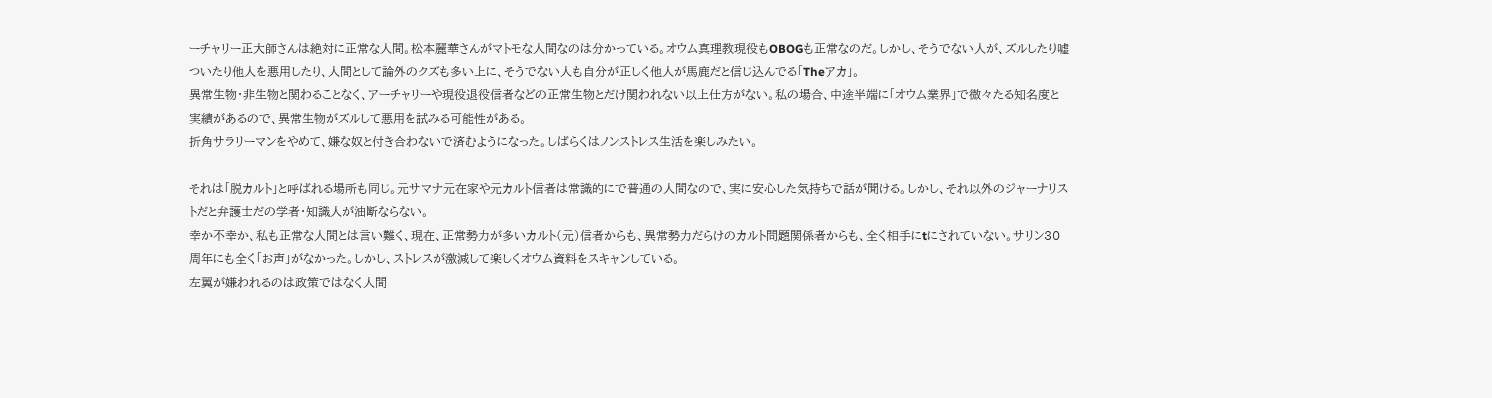ーチャリー正大師さんは絶対に正常な人間。松本麗華さんがマトモな人間なのは分かっている。オウム真理教現役もOBOGも正常なのだ。しかし、そうでない人が、ズルしたり嘘ついたり他人を悪用したり、人間として論外のクズも多い上に、そうでない人も自分が正しく他人が馬鹿だと信じ込んでる「Theアカ」。
異常生物・非生物と関わることなく、アーチャリーや現役退役信者などの正常生物とだけ関われない以上仕方がない。私の場合、中途半端に「オウム業界」で微々たる知名度と実績があるので、異常生物がズルして悪用を試みる可能性がある。
折角サラリーマンをやめて、嫌な奴と付き合わないで済むようになった。しばらくはノンストレス生活を楽しみたい。

それは「脱カルト」と呼ばれる場所も同じ。元サマナ元在家や元カルト信者は常識的にで普通の人間なので、実に安心した気持ちで話が聞ける。しかし、それ以外のジャーナリストだと弁護士だの学者・知識人が油断ならない。
幸か不幸か、私も正常な人間とは言い難く、現在、正常勢力が多いカルト(元)信者からも、異常勢力だらけのカルト問題関係者からも、全く相手にtにされていない。サリン30周年にも全く「お声」がなかった。しかし、ストレスが激減して楽しくオウム資料をスキャンしている。
左翼が嫌われるのは政策ではなく人間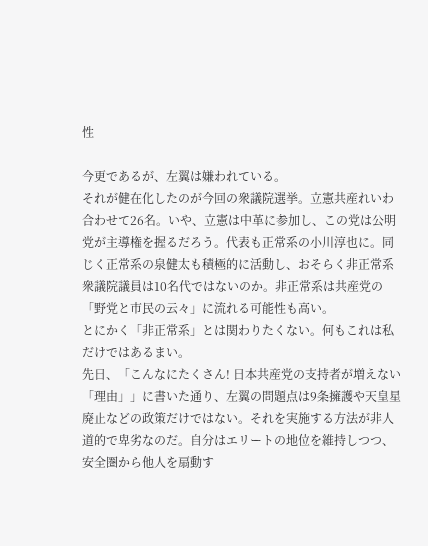性

今更であるが、左翼は嫌われている。
それが健在化したのが今回の衆議院選挙。立憲共産れいわ合わせて26名。いや、立憲は中革に参加し、この党は公明党が主導権を握るだろう。代表も正常系の小川淳也に。同じく正常系の泉健太も積極的に活動し、おそらく非正常系衆議院議員は10名代ではないのか。非正常系は共産党の「野党と市民の云々」に流れる可能性も高い。
とにかく「非正常系」とは関わりたくない。何もこれは私だけではあるまい。
先日、「こんなにたくさん! 日本共産党の支持者が増えない「理由」」に書いた通り、左翼の問題点は9条擁護や天皇星廃止などの政策だけではない。それを実施する方法が非人道的で卑劣なのだ。自分はエリートの地位を維持しつつ、安全圏から他人を扇動す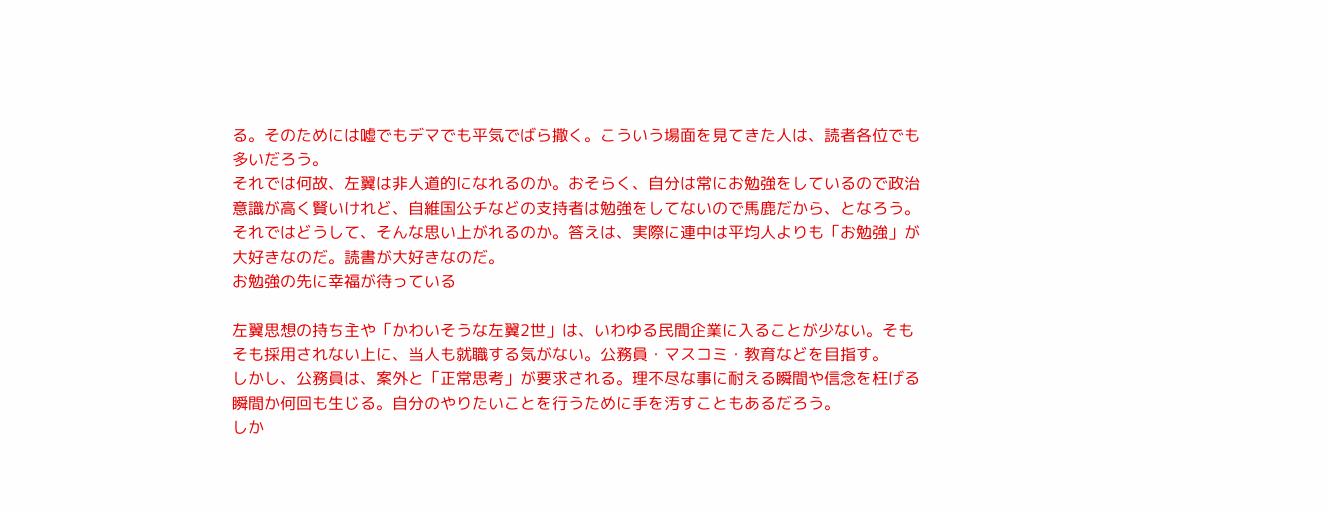る。そのためには嘘でもデマでも平気でばら撒く。こういう場面を見てきた人は、読者各位でも多いだろう。
それでは何故、左翼は非人道的になれるのか。おそらく、自分は常にお勉強をしているので政治意識が高く賢いけれど、自維国公チなどの支持者は勉強をしてないので馬鹿だから、となろう。
それではどうして、そんな思い上がれるのか。答えは、実際に連中は平均人よりも「お勉強」が大好きなのだ。読書が大好きなのだ。
お勉強の先に幸福が待っている

左翼思想の持ち主や「かわいそうな左翼2世」は、いわゆる民間企業に入ることが少ない。そもそも採用されない上に、当人も就職する気がない。公務員・マスコミ・教育などを目指す。
しかし、公務員は、案外と「正常思考」が要求される。理不尽な事に耐える瞬間や信念を枉げる瞬間か何回も生じる。自分のやりたいことを行うために手を汚すこともあるだろう。
しか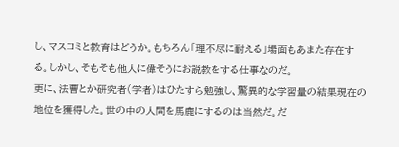し、マスコミと教育はどうか。もちろん「理不尽に耐える」場面もあまた存在する。しかし、そもそも他人に偉そうにお説教をする仕事なのだ。
更に、法曹とか研究者(学者)はひたすら勉強し、驚異的な学習量の結果現在の地位を獲得した。世の中の人間を馬鹿にするのは当然だ。だ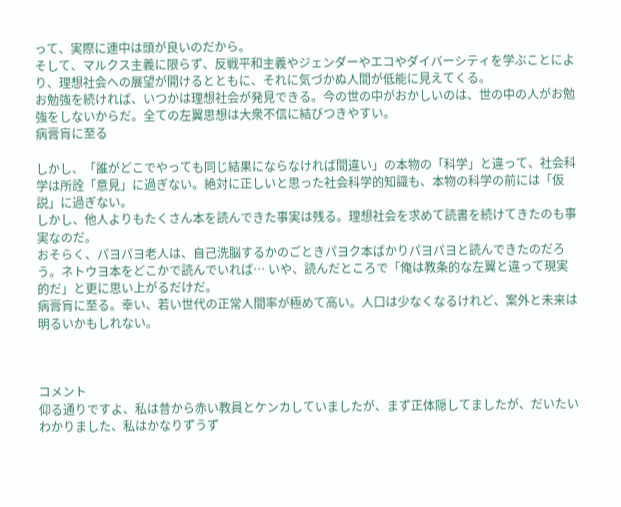って、実際に連中は頭が良いのだから。
そして、マルクス主義に限らず、反戦平和主義やジェンダーやエコやダイバーシティを学ぶことにより、理想社会への展望が開けるとともに、それに気づかぬ人間が低能に見えてくる。
お勉強を続ければ、いつかは理想社会が発見できる。今の世の中がおかしいのは、世の中の人がお勉強をしないからだ。全ての左翼思想は大衆不信に結びつきやすい。
病膏肓に至る

しかし、「誰がどこでやっても同じ結果にならなければ間違い」の本物の「科学」と違って、社会科学は所詮「意見」に過ぎない。絶対に正しいと思った社会科学的知識も、本物の科学の前には「仮説」に過ぎない。
しかし、他人よりもたくさん本を読んできた事実は残る。理想社会を求めて読書を続けてきたのも事実なのだ。
おそらく、パヨパヨ老人は、自己洗脳するかのごときパヨク本ばかりパヨパヨと読んできたのだろう。ネトウヨ本をどこかで読んでいれば… いや、読んだところで「俺は教条的な左翼と違って現実的だ」と更に思い上がるだけだ。
病膏肓に至る。幸い、若い世代の正常人間率が極めて高い。人口は少なくなるけれど、案外と未来は明るいかもしれない。



コメント
仰る通りですよ、私は昔から赤い教員とケンカしていましたが、まず正体隠してましたが、だいたいわかりました、私はかなりずうず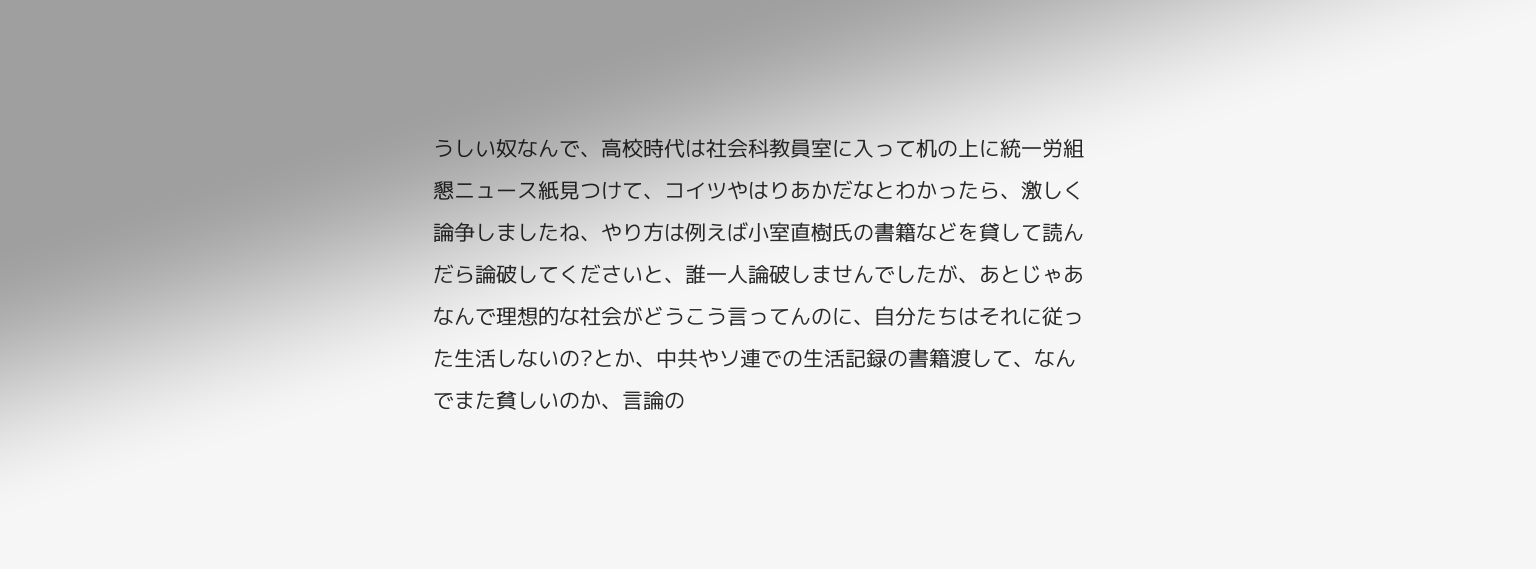うしい奴なんで、高校時代は社会科教員室に入って机の上に統一労組懇ニュース紙見つけて、コイツやはりあかだなとわかったら、激しく論争しましたね、やり方は例えば小室直樹氏の書籍などを貸して読んだら論破してくださいと、誰一人論破しませんでしたが、あとじゃあなんで理想的な社会がどうこう言ってんのに、自分たちはそれに従った生活しないの?とか、中共やソ連での生活記録の書籍渡して、なんでまた貧しいのか、言論の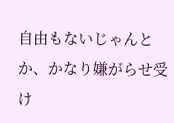自由もないじゃんとか、かなり嫌がらせ受け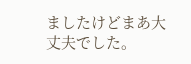ましたけどまあ大丈夫でした。